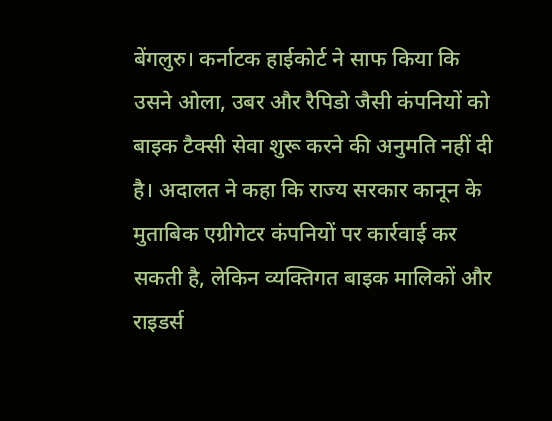बेंगलुरु। कर्नाटक हाईकोर्ट ने साफ किया कि उसने ओला, उबर और रैपिडो जैसी कंपनियों को बाइक टैक्सी सेवा शुरू करने की अनुमति नहीं दी है। अदालत ने कहा कि राज्य सरकार कानून के मुताबिक एग्रीगेटर कंपनियों पर कार्रवाई कर सकती है, लेकिन व्यक्तिगत बाइक मालिकों और राइडर्स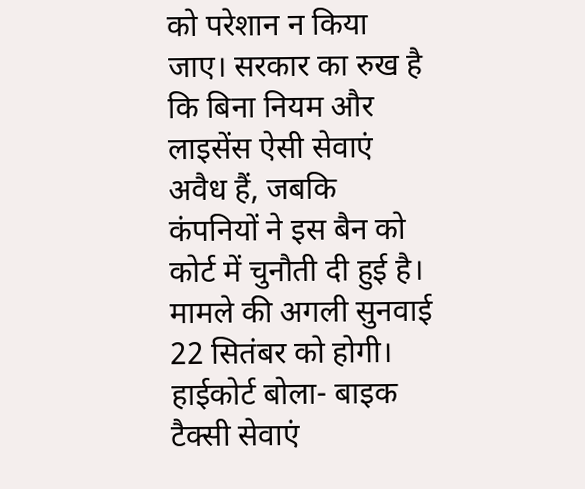को परेशान न किया जाए। सरकार का रुख है कि बिना नियम और लाइसेंस ऐसी सेवाएं अवैध हैं, जबकि कंपनियों ने इस बैन को कोर्ट में चुनौती दी हुई है। मामले की अगली सुनवाई 22 सितंबर को होगी।
हाईकोर्ट बोला- बाइक टैक्सी सेवाएं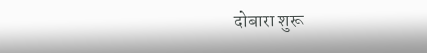दोबारा शुरू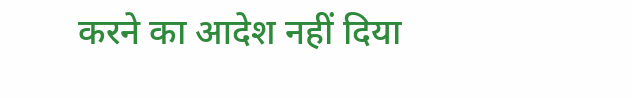करने का आदेश नहीं दिया